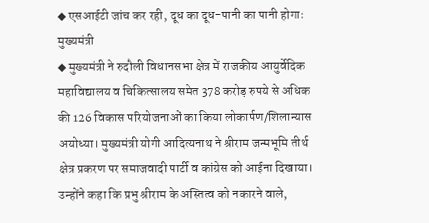◆ एसआईटी जांच कर रही, दूध का दूध-पानी का पानी होगाः मुख्यमंत्री
◆ मुख्यमंत्री ने रुदौली विधानसभा क्षेत्र में राजकीय आयुर्वेदिक महाविद्यालय व चिकित्सालय समेत 378 करोड़ रुपये से अधिक की 126 विकास परियोजनाओं का किया लोकार्पण/शिलान्यास
अयोध्या। मुख्यमंत्री योगी आदित्यनाथ ने श्रीराम जन्मभूमि तीर्थ क्षेत्र प्रकरण पर समाजवादी पार्टी व कांग्रेस को आईना दिखाया। उन्होंने कहा कि प्रभु श्रीराम के अस्तित्व को नकारने वाले,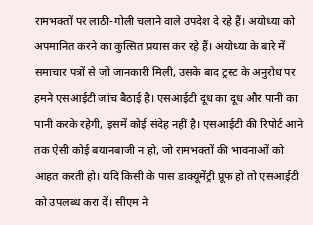रामभक्तों पर लाठी-गोली चलाने वाले उपदेश दे रहे हैं। अयोध्या को अपमानित करने का कुत्सित प्रयास कर रहे हैं। अयोध्या के बारे में समाचार पत्रों से जो जानकारी मिली, उसके बाद ट्रस्ट के अनुरोध पर हमने एसआईटी जांच बैठाई है। एसआईटी दूध का दूध और पानी का पानी करके रहेगी, इसमें कोई संदेह नहीं है। एसआईटी की रिपोर्ट आने तक ऐसी कोई बयानबाजी न हो, जो रामभक्तों की भावनाओं को आहत करती हो। यदि किसी के पास डाक्यूमेंट्री प्रूफ हो तो एसआईटी को उपलब्ध करा दें। सीएम ने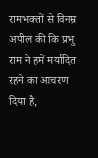रामभक्तों से विनम्र अपील की कि प्रभु राम ने हमें मर्यादित रहने का आचरण दिया है,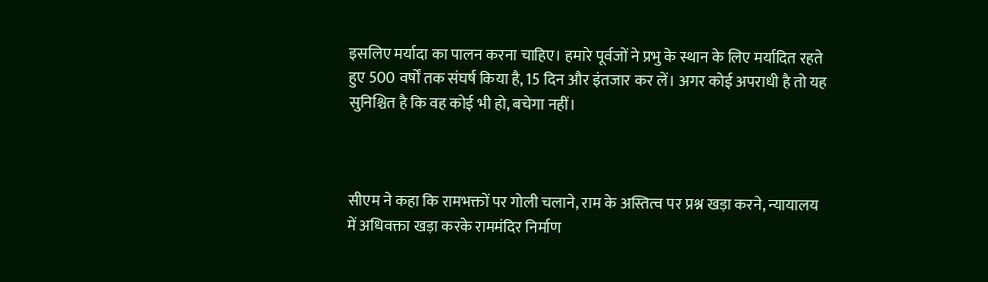इसलिए मर्यादा का पालन करना चाहिए। हमारे पूर्वजों ने प्रभु के स्थान के लिए मर्यादित रहते हुए 500 वर्षों तक संघर्ष किया है, 15 दिन और इंतजार कर लें। अगर कोई अपराधी है तो यह सुनिश्चित है कि वह कोई भी हो, बचेगा नहीं।



सीएम ने कहा कि रामभक्तों पर गोली चलाने, राम के अस्तित्व पर प्रश्न खड़ा करने, न्यायालय में अधिवक्ता खड़ा करके राममंदिर निर्माण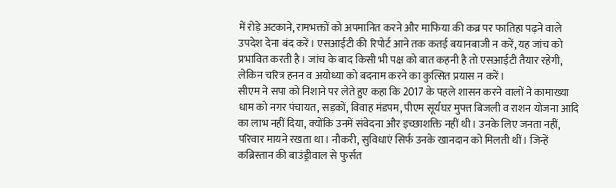में रोड़े अटकाने, रामभक्तों को अपमानित करने और माफिया की कब्र पर फातिहा पढ़ने वाले उपदेश देना बंद करें। एसआईटी की रिपोर्ट आने तक कतई बयानबाजी न करें, यह जांच को प्रभावित करती है। जांच के बाद किसी भी पक्ष को बात कहनी है तो एसआईटी तैयार रहेगी, लेकिन चरित्र हनन व अयोध्या को बदनाम करने का कुत्सित प्रयास न करें।
सीएम ने सपा को निशाने पर लेते हुए कहा कि 2017 के पहले शासन करने वालों ने कामाख्या धाम को नगर पंचायत, सड़कों, विवाह मंडपम, पीएम सूर्यघऱ मुफ्त बिजली व राशन योजना आदि का लाभ नहीं दिया, क्योंकि उनमें संवेदना और इच्छाशक्ति नहीं थी। उनके लिए जनता नहीं, परिवार मायने रखता था। नौकरी, सुविधाएं सिर्फ उनके खानदान को मिलती थीं। जिन्हें कब्रिस्तान की बाउंड्रीवाल से फुर्सत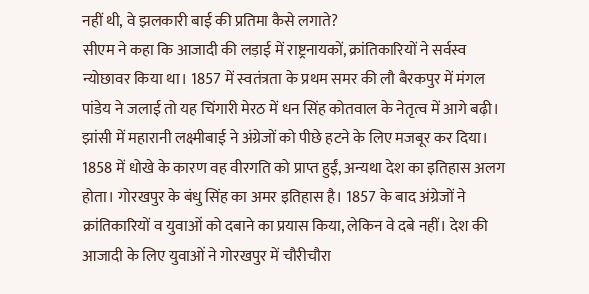नहीं थी, वे झलकारी बाई की प्रतिमा कैसे लगाते?
सीएम ने कहा कि आजादी की लड़ाई में राष्ट्रनायकों, क्रांतिकारियों ने सर्वस्व न्योछावर किया था। 1857 में स्वतंत्रता के प्रथम समर की लौ बैरकपुर में मंगल पांडेय ने जलाई तो यह चिंगारी मेरठ में धन सिंह कोतवाल के नेतृत्व में आगे बढ़ी। झांसी में महारानी लक्ष्मीबाई ने अंग्रेजों को पीछे हटने के लिए मजबूर कर दिया। 1858 में धोखे के कारण वह वीरगति को प्राप्त हुईं, अन्यथा देश का इतिहास अलग होता। गोरखपुर के बंधु सिंह का अमर इतिहास है। 1857 के बाद अंग्रेजों ने क्रांतिकारियों व युवाओं को दबाने का प्रयास किया, लेकिन वे दबे नहीं। देश की आजादी के लिए युवाओं ने गोरखपुर में चौरीचौरा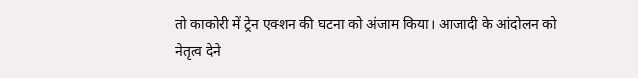तो काकोरी में ट्रेन एक्शन की घटना को अंजाम किया। आजादी के आंदोलन को नेतृत्व देने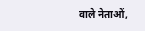वाले नेताओं,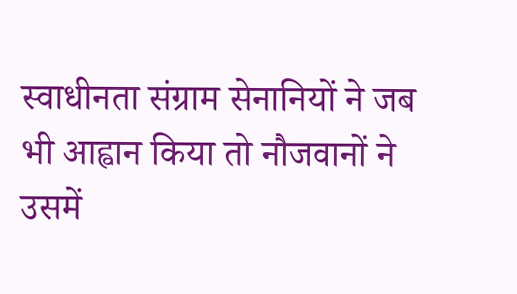स्वाधीनता संग्राम सेनानियों ने जब भी आह्वान किया तो नौजवानों ने उसमें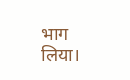भाग लिया।